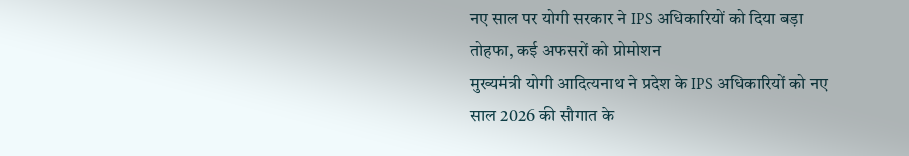नए साल पर योगी सरकार ने IPS अधिकारियों को दिया बड़ा तोहफा, कई अफसरों को प्रोमोशन
मुख्यमंत्री योगी आदित्यनाथ ने प्रदेश के IPS अधिकारियों को नए साल 2026 की सौगात के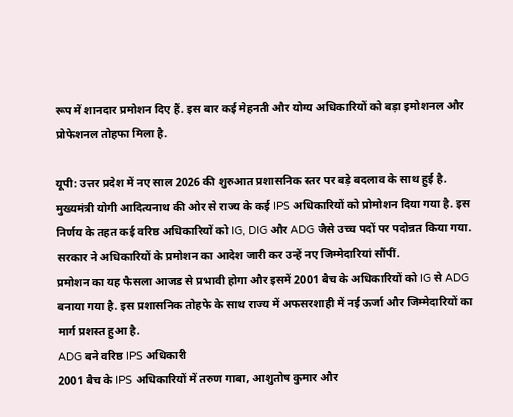रूप में शानदार प्रमोशन दिए हैं. इस बार कई मेहनती और योग्य अधिकारियों को बड़ा इमोशनल और प्रोफेशनल तोहफा मिला है.

यूपी: उत्तर प्रदेश में नए साल 2026 की शुरुआत प्रशासनिक स्तर पर बड़े बदलाव के साथ हुई है. मुख्यमंत्री योगी आदित्यनाथ की ओर से राज्य के कई IPS अधिकारियों को प्रोमोशन दिया गया है. इस निर्णय के तहत कई वरिष्ठ अधिकारियों को IG, DIG और ADG जैसे उच्च पदों पर पदोन्नत किया गया. सरकार ने अधिकारियों के प्रमोशन का आदेश जारी कर उन्हें नए जिम्मेदारियां सौंपीं.
प्रमोशन का यह फैसला आजड से प्रभावी होगा और इसमें 2001 बैच के अधिकारियों को IG से ADG बनाया गया है. इस प्रशासनिक तोहफे के साथ राज्य में अफसरशाही में नई ऊर्जा और जिम्मेदारियों का मार्ग प्रशस्त हुआ है.
ADG बने वरिष्ठ IPS अधिकारी
2001 बैच के IPS अधिकारियों में तरुण गाबा, आशुतोष कुमार और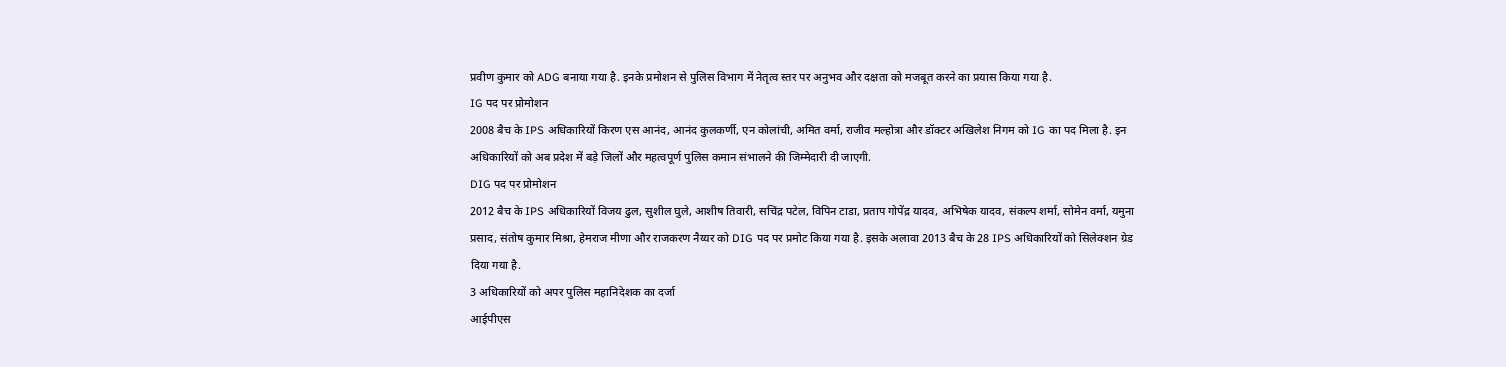प्रवीण कुमार को ADG बनाया गया है. इनके प्रमोशन से पुलिस विभाग में नेतृत्व स्तर पर अनुभव और दक्षता को मजबूत करने का प्रयास किया गया है.
IG पद पर प्रोमोशन
2008 बैच के IPS अधिकारियों किरण एस आनंद, आनंद कुलकर्णी, एन कोलांची, अमित वर्मा, राजीव मल्होत्रा और डॉक्टर अखिलेश निगम को IG का पद मिला है. इन अधिकारियों को अब प्रदेश में बड़े जिलों और महत्वपूर्ण पुलिस कमान संभालने की जिम्मेदारी दी जाएगी.
DIG पद पर प्रोमोशन
2012 बैच के IPS अधिकारियों विजय ढुल, सुशील घुले, आशीष तिवारी, सचिंद्र पटेल, विपिन टाडा, प्रताप गोपेंद्र यादव, अभिषेक यादव, संकल्प शर्मा, सोमेन वर्मा, यमुना प्रसाद, संतोष कुमार मिश्रा, हेमराज मीणा और राजकरण नैय्यर को DIG पद पर प्रमोट किया गया है. इसके अलावा 2013 बैच के 28 IPS अधिकारियों को सिलेक्शन ग्रेड दिया गया है.
3 अधिकारियों को अपर पुलिस महानिदेशक का दर्जा
आईपीएस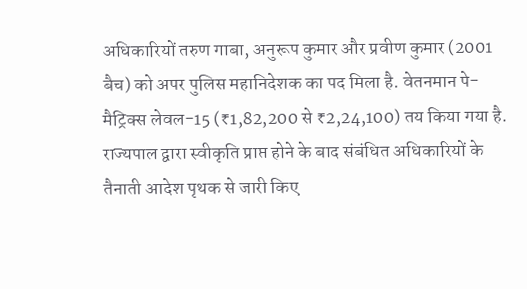अधिकारियों तरुण गाबा, अनुरूप कुमार और प्रवीण कुमार (2001 बैच) को अपर पुलिस महानिदेशक का पद मिला है. वेतनमान पे-मैट्रिक्स लेवल-15 (₹1,82,200 से ₹2,24,100) तय किया गया है. राज्यपाल द्वारा स्वीकृति प्राप्त होने के बाद संबंधित अधिकारियों के तैनाती आदेश पृथक से जारी किए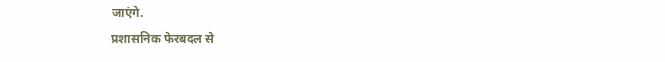जाएंगे.
प्रशासनिक फेरबदल से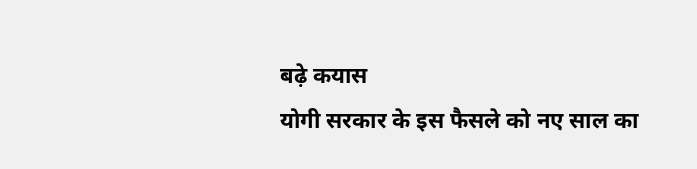बढ़े कयास
योगी सरकार के इस फैसले को नए साल का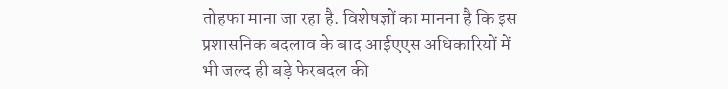तोहफा माना जा रहा है. विशेषज्ञों का मानना है कि इस प्रशासनिक बदलाव के बाद आईएएस अधिकारियों में भी जल्द ही बड़े फेरबदल की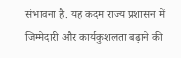संभावना है. यह कदम राज्य प्रशासन में जिम्मेदारी और कार्यकुशलता बढ़ाने की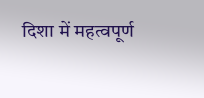दिशा में महत्वपूर्ण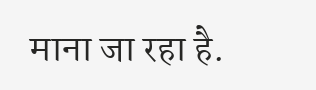माना जा रहा है.